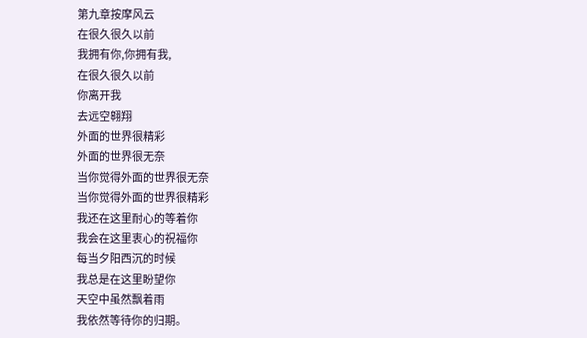第九章按摩风云
在很久很久以前
我拥有你,你拥有我,
在很久很久以前
你离开我
去远空翱翔
外面的世界很精彩
外面的世界很无奈
当你觉得外面的世界很无奈
当你觉得外面的世界很精彩
我还在这里耐心的等着你
我会在这里衷心的祝福你
每当夕阳西沉的时候
我总是在这里盼望你
天空中虽然飘着雨
我依然等待你的归期。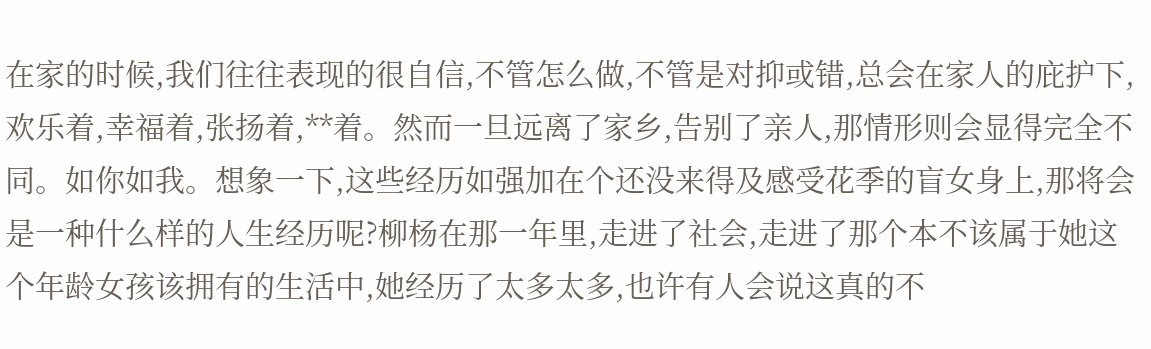在家的时候,我们往往表现的很自信,不管怎么做,不管是对抑或错,总会在家人的庇护下,欢乐着,幸福着,张扬着,**着。然而一旦远离了家乡,告别了亲人,那情形则会显得完全不同。如你如我。想象一下,这些经历如强加在个还没来得及感受花季的盲女身上,那将会是一种什么样的人生经历呢?柳杨在那一年里,走进了社会,走进了那个本不该属于她这个年龄女孩该拥有的生活中,她经历了太多太多,也许有人会说这真的不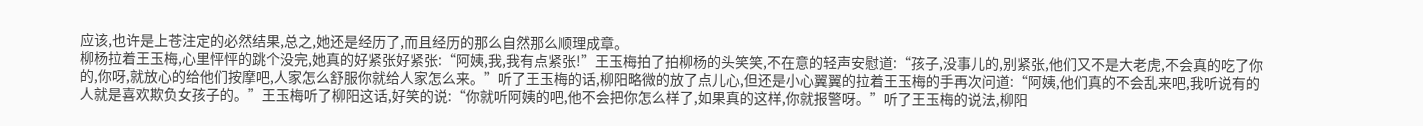应该,也许是上苍注定的必然结果,总之,她还是经历了,而且经历的那么自然那么顺理成章。
柳杨拉着王玉梅,心里怦怦的跳个没完,她真的好紧张好紧张:“阿姨,我,我有点紧张!”王玉梅拍了拍柳杨的头笑笑,不在意的轻声安慰道:“孩子,没事儿的,别紧张,他们又不是大老虎,不会真的吃了你的,你呀,就放心的给他们按摩吧,人家怎么舒服你就给人家怎么来。”听了王玉梅的话,柳阳略微的放了点儿心,但还是小心翼翼的拉着王玉梅的手再次问道:“阿姨,他们真的不会乱来吧,我听说有的人就是喜欢欺负女孩子的。”王玉梅听了柳阳这话,好笑的说:“你就听阿姨的吧,他不会把你怎么样了,如果真的这样,你就报警呀。”听了王玉梅的说法,柳阳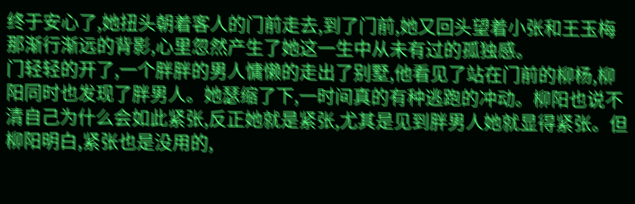终于安心了,她扭头朝着客人的门前走去,到了门前,她又回头望着小张和王玉梅那渐行渐远的背影,心里忽然产生了她这一生中从未有过的孤独感。
门轻轻的开了,一个胖胖的男人慵懒的走出了别墅,他看见了站在门前的柳杨,柳阳同时也发现了胖男人。她瑟缩了下,一时间真的有种逃跑的冲动。柳阳也说不清自己为什么会如此紧张,反正她就是紧张,尤其是见到胖男人她就显得紧张。但柳阳明白,紧张也是没用的,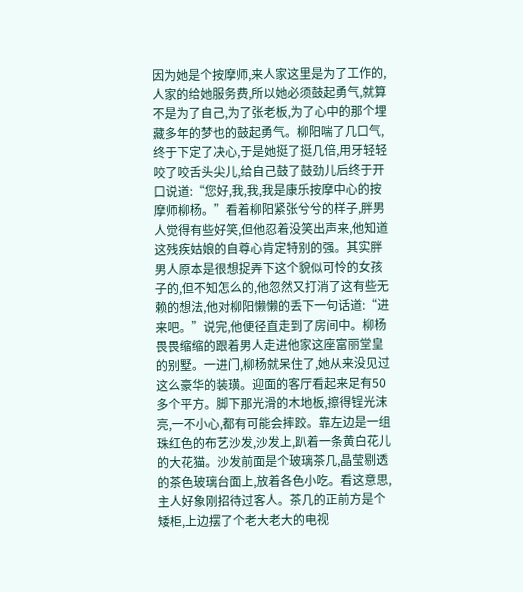因为她是个按摩师,来人家这里是为了工作的,人家的给她服务费,所以她必须鼓起勇气,就算不是为了自己,为了张老板,为了心中的那个埋藏多年的梦也的鼓起勇气。柳阳喘了几口气,终于下定了决心,于是她挺了挺几倍,用牙轻轻咬了咬舌头尖儿,给自己鼓了鼓劲儿后终于开口说道:“您好,我,我,我是康乐按摩中心的按摩师柳杨。”看着柳阳紧张兮兮的样子,胖男人觉得有些好笑,但他忍着没笑出声来,他知道这残疾姑娘的自尊心肯定特别的强。其实胖男人原本是很想捉弄下这个貌似可怜的女孩子的,但不知怎么的,他忽然又打消了这有些无赖的想法,他对柳阳懒懒的丢下一句话道:“进来吧。”说完,他便径直走到了房间中。柳杨畏畏缩缩的跟着男人走进他家这座富丽堂皇的别墅。一进门,柳杨就呆住了,她从来没见过这么豪华的装璜。迎面的客厅看起来足有50多个平方。脚下那光滑的木地板,擦得锃光沫亮,一不小心,都有可能会摔跤。靠左边是一组珠红色的布艺沙发,沙发上,趴着一条黄白花儿的大花猫。沙发前面是个玻璃茶几,晶莹剔透的茶色玻璃台面上,放着各色小吃。看这意思,主人好象刚招待过客人。茶几的正前方是个矮柜,上边摆了个老大老大的电视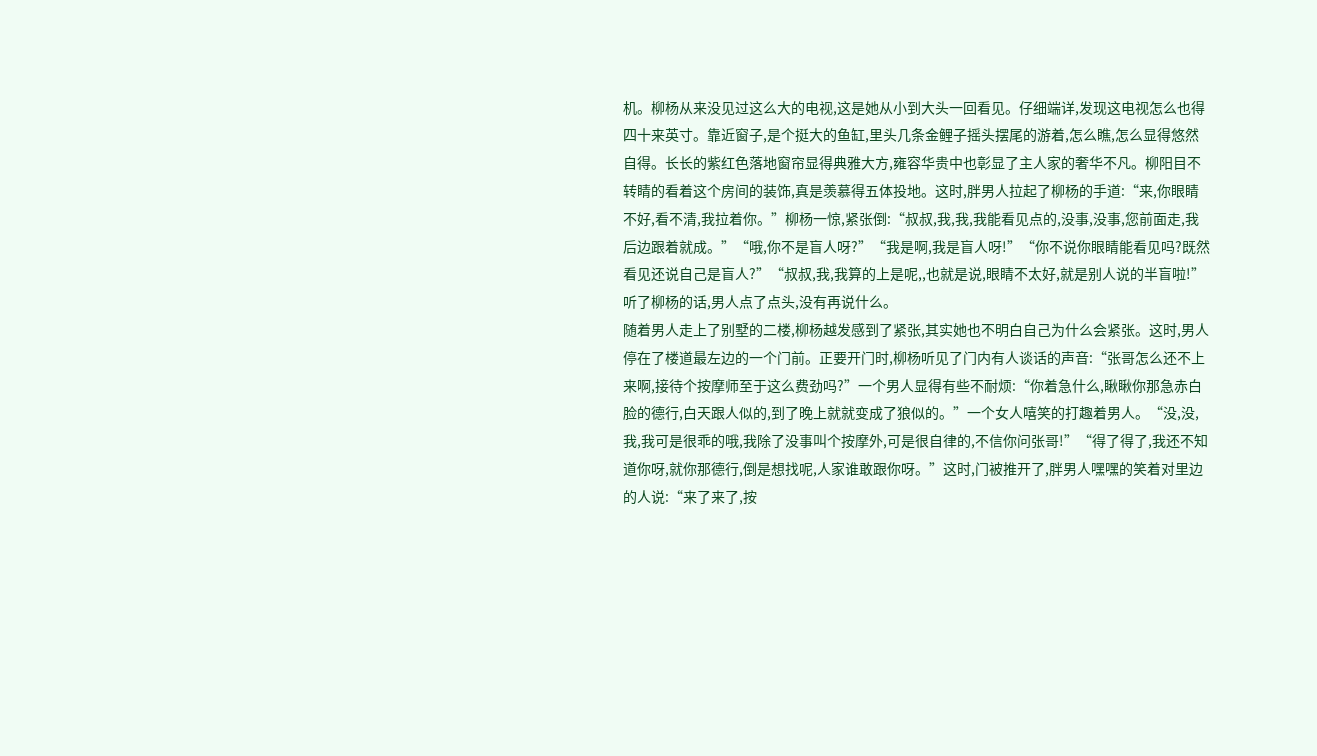机。柳杨从来没见过这么大的电视,这是她从小到大头一回看见。仔细端详,发现这电视怎么也得四十来英寸。靠近窗子,是个挺大的鱼缸,里头几条金鲤子摇头摆尾的游着,怎么瞧,怎么显得悠然自得。长长的紫红色落地窗帘显得典雅大方,雍容华贵中也彰显了主人家的奢华不凡。柳阳目不转睛的看着这个房间的装饰,真是羡慕得五体投地。这时,胖男人拉起了柳杨的手道:“来,你眼睛不好,看不清,我拉着你。”柳杨一惊,紧张倒:“叔叔,我,我,我能看见点的,没事,没事,您前面走,我后边跟着就成。”“哦,你不是盲人呀?”“我是啊,我是盲人呀!”“你不说你眼睛能看见吗?既然看见还说自己是盲人?”“叔叔,我,我算的上是呢,,也就是说,眼睛不太好,就是别人说的半盲啦!”听了柳杨的话,男人点了点头,没有再说什么。
随着男人走上了别墅的二楼,柳杨越发感到了紧张,其实她也不明白自己为什么会紧张。这时,男人停在了楼道最左边的一个门前。正要开门时,柳杨听见了门内有人谈话的声音:“张哥怎么还不上来啊,接待个按摩师至于这么费劲吗?”一个男人显得有些不耐烦:“你着急什么,瞅瞅你那急赤白脸的德行,白天跟人似的,到了晚上就就变成了狼似的。”一个女人嘻笑的打趣着男人。“没,没,我,我可是很乖的哦,我除了没事叫个按摩外,可是很自律的,不信你问张哥!”“得了得了,我还不知道你呀,就你那德行,倒是想找呢,人家谁敢跟你呀。”这时,门被推开了,胖男人嘿嘿的笑着对里边的人说:“来了来了,按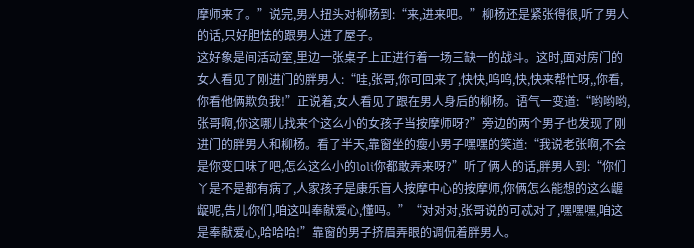摩师来了。”说完,男人扭头对柳杨到:“来,进来吧。”柳杨还是紧张得很,听了男人的话,只好胆怯的跟男人进了屋子。
这好象是间活动室,里边一张桌子上正进行着一场三缺一的战斗。这时,面对房门的女人看见了刚进门的胖男人:“哇,张哥,你可回来了,快快,呜呜,快,快来帮忙呀,,你看,你看他俩欺负我!”正说着,女人看见了跟在男人身后的柳杨。语气一变道:“哟哟哟,张哥啊,你这哪儿找来个这么小的女孩子当按摩师呀?”旁边的两个男子也发现了刚进门的胖男人和柳杨。看了半天,靠窗坐的瘦小男子嘿嘿的笑道:“我说老张啊,不会是你变口味了吧,怎么这么小的loli你都敢弄来呀?”听了俩人的话,胖男人到:“你们丫是不是都有病了,人家孩子是康乐盲人按摩中心的按摩师,你俩怎么能想的这么龌龊呢,告儿你们,咱这叫奉献爱心,懂吗。”“对对对,张哥说的可忒对了,嘿嘿嘿,咱这是奉献爱心,哈哈哈!”靠窗的男子挤眉弄眼的调侃着胖男人。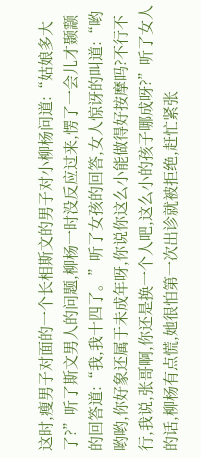这时,瘦男子对面的一个长相斯文的男子对小柳杨问道:“姑娘多大了?”听了斯文男人的问题,柳杨一时没反应过来,愣了一会儿才颞颥的回答道:“我,我十四了。”听了女孩的回答,女人惊讶的叫道:“哟哟哟,你好象还属于未成年呀,你说你这么小能做得好按摩吗?不行不行,我说,张哥啊,你还是换一个人吧,这么小的孩子哪成呀?”听了女人的话,柳杨有点慌,她很怕第一次出诊就被拒绝,赶忙紧张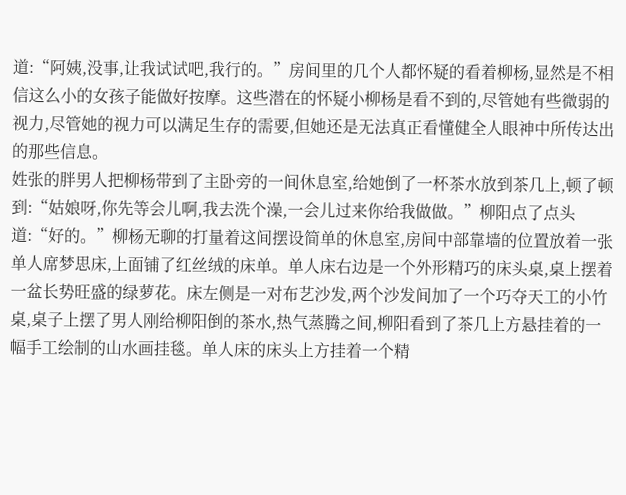道:“阿姨,没事,让我试试吧,我行的。”房间里的几个人都怀疑的看着柳杨,显然是不相信这么小的女孩子能做好按摩。这些潜在的怀疑小柳杨是看不到的,尽管她有些微弱的视力,尽管她的视力可以满足生存的需要,但她还是无法真正看懂健全人眼神中所传达出的那些信息。
姓张的胖男人把柳杨带到了主卧旁的一间休息室,给她倒了一杯茶水放到茶几上,顿了顿到:“姑娘呀,你先等会儿啊,我去洗个澡,一会儿过来你给我做做。”柳阳点了点头道:“好的。”柳杨无聊的打量着这间摆设简单的休息室,房间中部靠墙的位置放着一张单人席梦思床,上面铺了红丝绒的床单。单人床右边是一个外形精巧的床头桌,桌上摆着一盆长势旺盛的绿萝花。床左侧是一对布艺沙发,两个沙发间加了一个巧夺天工的小竹桌,桌子上摆了男人刚给柳阳倒的茶水,热气蒸腾之间,柳阳看到了茶几上方悬挂着的一幅手工绘制的山水画挂毯。单人床的床头上方挂着一个精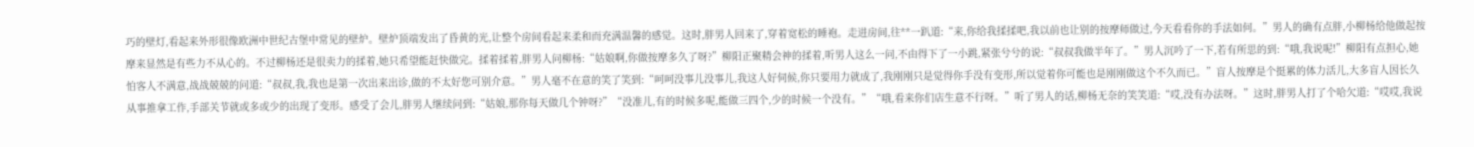巧的壁灯,看起来外形很像欧洲中世纪古堡中常见的壁炉。壁炉顶端发出了昏黄的光,让整个房间看起来柔和而充满温馨的感觉。这时,胖男人回来了,穿着宽松的睡袍。走进房间,往**一趴道:“来,你给我揉揉吧,我以前也让别的按摩师做过,今天看看你的手法如何。”男人的确有点胖,小柳杨给他做起按摩来显然是有些力不从心的。不过柳杨还是很卖力的揉着,她只希望能赶快做完。揉着揉着,胖男人问柳杨:“姑娘啊,你做按摩多久了呀?”柳阳正聚精会神的揉着,听男人这么一问,不由得下了一小跳,紧张兮兮的说:“叔叔我做半年了。”男人沉吟了一下,若有所思的到:“哦,我说呢!”柳阳有点担心,她怕客人不满意,战战兢兢的问道:“叔叔,我,我也是第一次出来出诊,做的不太好您可别介意。”男人毫不在意的笑了笑到:“呵呵没事儿没事儿,我这人好伺候,你只要用力就成了,我刚刚只是觉得你手没有变形,所以觉着你可能也是刚刚做这个不久而已。”盲人按摩是个挺累的体力活儿,大多盲人因长久从事推拿工作,手部关节就或多或少的出现了变形。感受了会儿,胖男人继续问到:“姑娘,那你每天做几个钟呀?”“没准儿,有的时候多呢,能做三四个,少的时候一个没有。”“哦,看来你们店生意不行呀。”听了男人的话,柳杨无奈的笑笑道:“哎,没有办法呀。”这时,胖男人打了个哈欠道:“哎哎,我说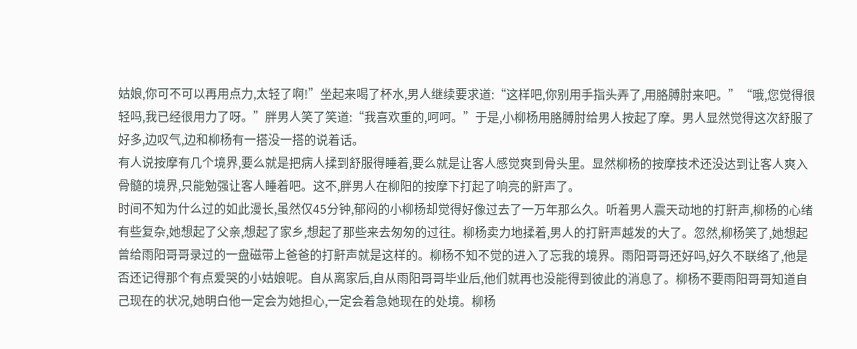姑娘,你可不可以再用点力,太轻了啊!”坐起来喝了杯水,男人继续要求道:“这样吧,你别用手指头弄了,用胳膊肘来吧。”“哦,您觉得很轻吗,我已经很用力了呀。”胖男人笑了笑道:“我喜欢重的,呵呵。”于是,小柳杨用胳膊肘给男人按起了摩。男人显然觉得这次舒服了好多,边叹气,边和柳杨有一搭没一搭的说着话。
有人说按摩有几个境界,要么就是把病人揉到舒服得睡着,要么就是让客人感觉爽到骨头里。显然柳杨的按摩技术还没达到让客人爽入骨髓的境界,只能勉强让客人睡着吧。这不,胖男人在柳阳的按摩下打起了响亮的鼾声了。
时间不知为什么过的如此漫长,虽然仅45分钟,郁闷的小柳杨却觉得好像过去了一万年那么久。听着男人震天动地的打鼾声,柳杨的心绪有些复杂,她想起了父亲,想起了家乡,想起了那些来去匆匆的过往。柳杨卖力地揉着,男人的打鼾声越发的大了。忽然,柳杨笑了,她想起曾给雨阳哥哥录过的一盘磁带上爸爸的打鼾声就是这样的。柳杨不知不觉的进入了忘我的境界。雨阳哥哥还好吗,好久不联络了,他是否还记得那个有点爱哭的小姑娘呢。自从离家后,自从雨阳哥哥毕业后,他们就再也没能得到彼此的消息了。柳杨不要雨阳哥哥知道自己现在的状况,她明白他一定会为她担心,一定会着急她现在的处境。柳杨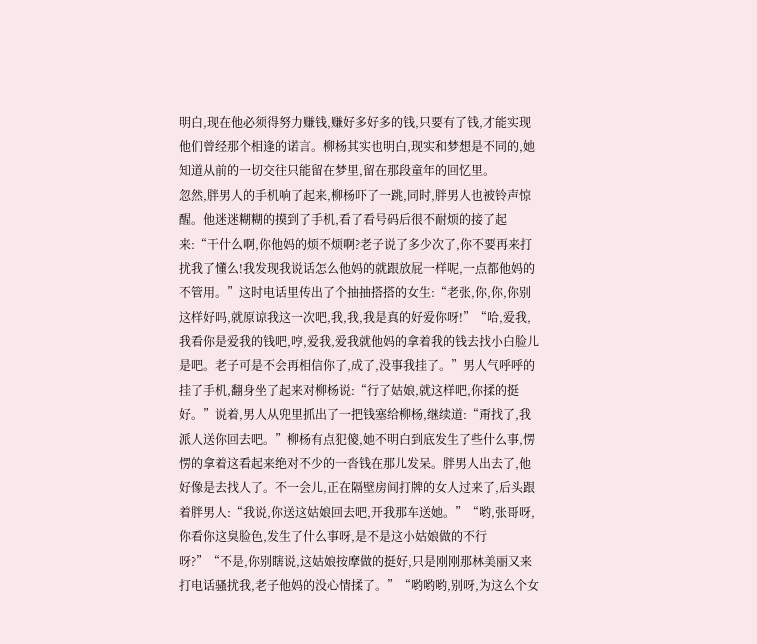明白,现在他必须得努力赚钱,赚好多好多的钱,只要有了钱,才能实现他们曾经那个相逢的诺言。柳杨其实也明白,现实和梦想是不同的,她知道从前的一切交往只能留在梦里,留在那段童年的回忆里。
忽然,胖男人的手机响了起来,柳杨吓了一跳,同时,胖男人也被铃声惊醒。他迷迷糊糊的摸到了手机,看了看号码后很不耐烦的接了起来:“干什么啊,你他妈的烦不烦啊?老子说了多少次了,你不要再来打扰我了懂么!我发现我说话怎么他妈的就跟放屁一样呢,一点都他妈的不管用。”这时电话里传出了个抽抽搭搭的女生:“老张,你,你,你别这样好吗,就原谅我这一次吧,我,我,我是真的好爱你呀!”“哈,爱我,我看你是爱我的钱吧,哼,爱我,爱我就他妈的拿着我的钱去找小白脸儿是吧。老子可是不会再相信你了,成了,没事我挂了。”男人气呼呼的挂了手机,翻身坐了起来对柳杨说:“行了姑娘,就这样吧,你揉的挺好。”说着,男人从兜里抓出了一把钱塞给柳杨,继续道:“甭找了,我派人送你回去吧。”柳杨有点犯傻,她不明白到底发生了些什么事,愣愣的拿着这看起来绝对不少的一沓钱在那儿发呆。胖男人出去了,他好像是去找人了。不一会儿,正在隔壁房间打牌的女人过来了,后头跟着胖男人:“我说,你送这姑娘回去吧,开我那车送她。”“哟,张哥呀,你看你这臭脸色,发生了什么事呀,是不是这小姑娘做的不行呀?”“不是,你别瞎说,这姑娘按摩做的挺好,只是刚刚那林美丽又来打电话骚扰我,老子他妈的没心情揉了。”“哟哟哟,别呀,为这么个女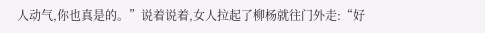人动气,你也真是的。”说着说着,女人拉起了柳杨就往门外走:“好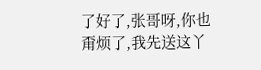了好了,张哥呀,你也甭烦了,我先送这丫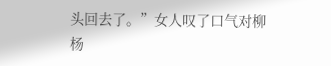头回去了。”女人叹了口气对柳杨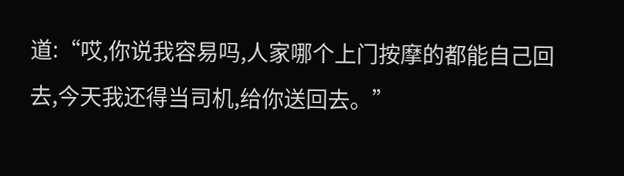道:“哎,你说我容易吗,人家哪个上门按摩的都能自己回去,今天我还得当司机,给你送回去。”